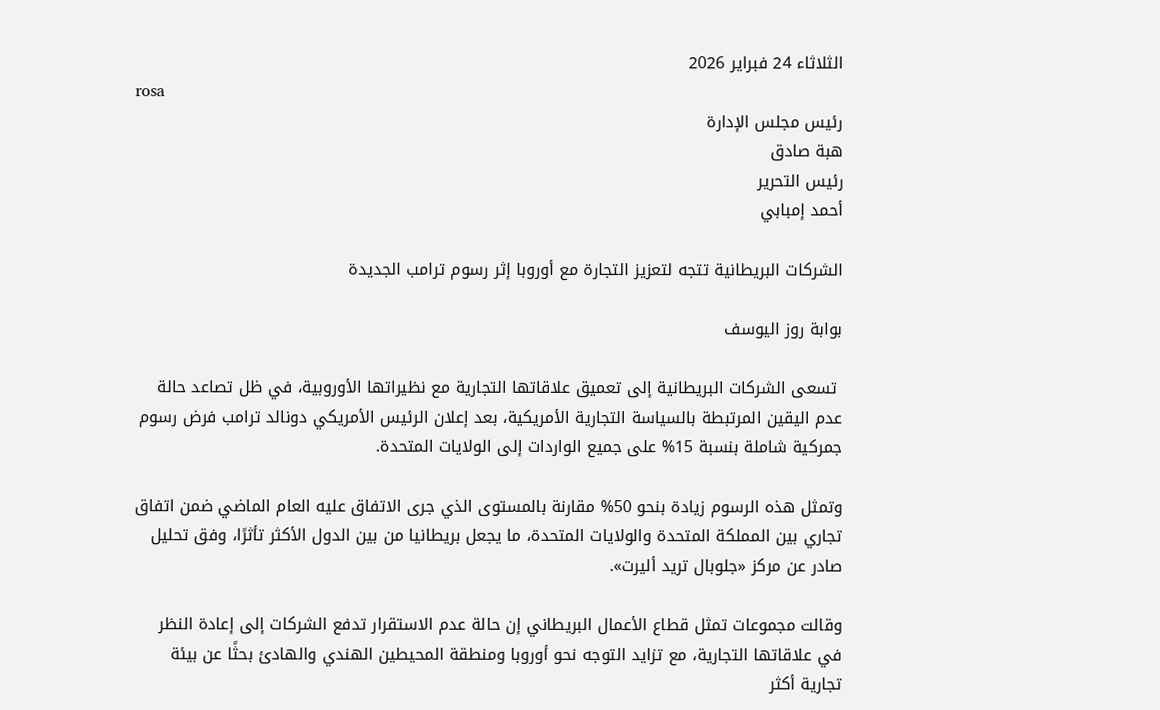الثلاثاء 24 فبراير 2026
rosa
رئيس مجلس الإدارة
هبة صادق
رئيس التحرير
أحمد إمبابي

الشركات البريطانية تتجه لتعزيز التجارة مع أوروبا إثر رسوم ترامب الجديدة

بوابة روز اليوسف

 تسعى الشركات البريطانية إلى تعميق علاقاتها التجارية مع نظيراتها الأوروبية، في ظل تصاعد حالة عدم اليقين المرتبطة بالسياسة التجارية الأمريكية، بعد إعلان الرئيس الأمريكي دونالد ترامب فرض رسوم جمركية شاملة بنسبة 15% على جميع الواردات إلى الولايات المتحدة.

وتمثل هذه الرسوم زيادة بنحو 50% مقارنة بالمستوى الذي جرى الاتفاق عليه العام الماضي ضمن اتفاق تجاري بين المملكة المتحدة والولايات المتحدة، ما يجعل بريطانيا من بين الدول الأكثر تأثرًا، وفق تحليل صادر عن مركز «جلوبال تريد أليرت».

وقالت مجموعات تمثل قطاع الأعمال البريطاني إن حالة عدم الاستقرار تدفع الشركات إلى إعادة النظر في علاقاتها التجارية، مع تزايد التوجه نحو أوروبا ومنطقة المحيطين الهندي والهادئ بحثًا عن بيئة تجارية أكثر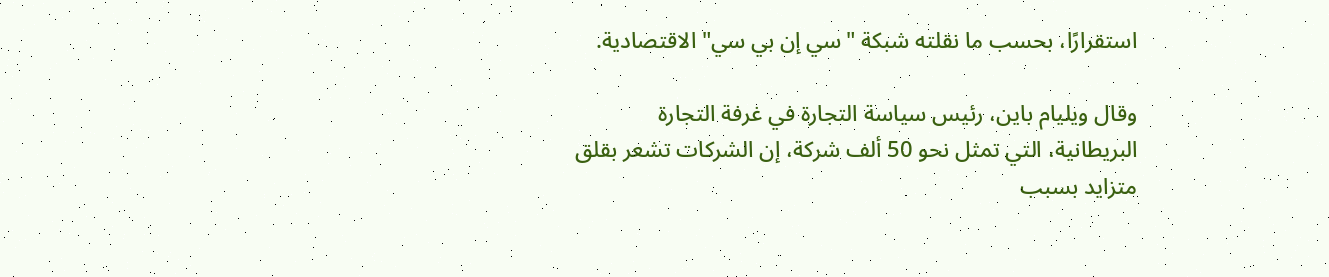استقرارًا، بحسب ما نقلته شبكة "سي إن بي سي" الاقتصادية.

وقال ويليام باين، رئيس سياسة التجارة في غرفة التجارة البريطانية، التي تمثل نحو 50 ألف شركة، إن الشركات تشعر بقلق متزايد بسبب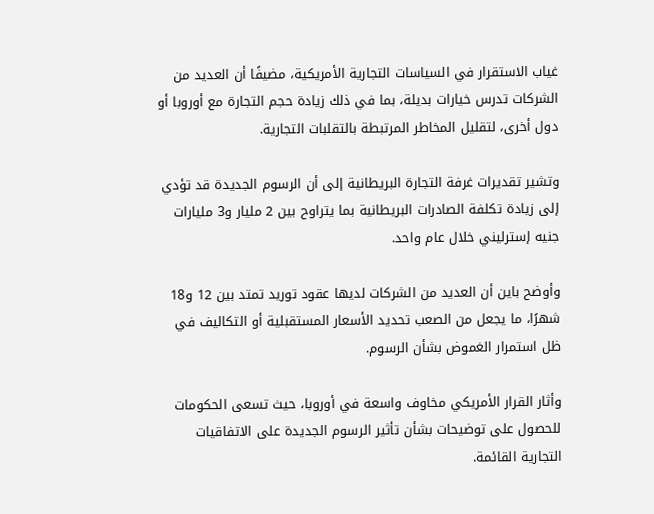غياب الاستقرار في السياسات التجارية الأمريكية، مضيفًا أن العديد من الشركات تدرس خيارات بديلة، بما في ذلك زيادة حجم التجارة مع أوروبا أو دول أخرى، لتقليل المخاطر المرتبطة بالتقلبات التجارية.

وتشير تقديرات غرفة التجارة البريطانية إلى أن الرسوم الجديدة قد تؤدي إلى زيادة تكلفة الصادرات البريطانية بما يتراوح بين 2 مليار و3 مليارات جنيه إسترليني خلال عام واحد.

وأوضح باين أن العديد من الشركات لديها عقود توريد تمتد بين 12 و18 شهرًا، ما يجعل من الصعب تحديد الأسعار المستقبلية أو التكاليف في ظل استمرار الغموض بشأن الرسوم.

وأثار القرار الأمريكي مخاوف واسعة في أوروبا، حيث تسعى الحكومات للحصول على توضيحات بشأن تأثير الرسوم الجديدة على الاتفاقيات التجارية القائمة.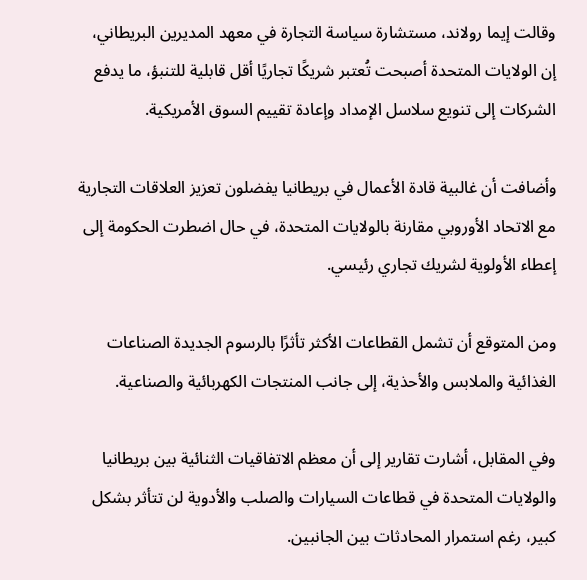وقالت إيما رولاند، مستشارة سياسة التجارة في معهد المديرين البريطاني، إن الولايات المتحدة أصبحت تُعتبر شريكًا تجاريًا أقل قابلية للتنبؤ، ما يدفع الشركات إلى تنويع سلاسل الإمداد وإعادة تقييم السوق الأمريكية.

وأضافت أن غالبية قادة الأعمال في بريطانيا يفضلون تعزيز العلاقات التجارية مع الاتحاد الأوروبي مقارنة بالولايات المتحدة، في حال اضطرت الحكومة إلى إعطاء الأولوية لشريك تجاري رئيسي.

ومن المتوقع أن تشمل القطاعات الأكثر تأثرًا بالرسوم الجديدة الصناعات الغذائية والملابس والأحذية، إلى جانب المنتجات الكهربائية والصناعية.

وفي المقابل، أشارت تقارير إلى أن معظم الاتفاقيات الثنائية بين بريطانيا والولايات المتحدة في قطاعات السيارات والصلب والأدوية لن تتأثر بشكل كبير، رغم استمرار المحادثات بين الجانبين.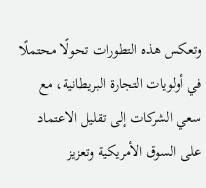وتعكس هذه التطورات تحولًا محتملًا في أولويات التجارة البريطانية، مع سعي الشركات إلى تقليل الاعتماد على السوق الأمريكية وتعزيز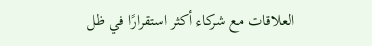العلاقات مع شركاء أكثر استقرارًا في ظل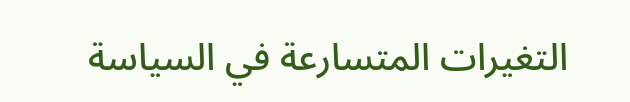التغيرات المتسارعة في السياسة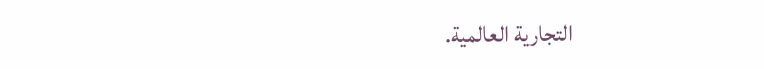التجارية العالمية.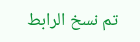تم نسخ الرابط